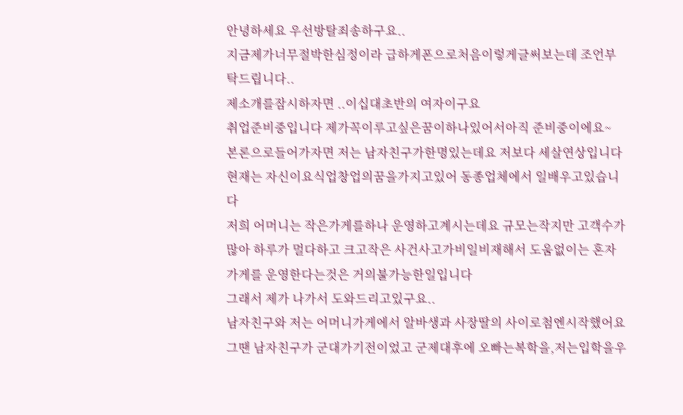안녕하세요 우선방탈죄송하구요..
지금제가너무절박한심정이라 급하게폰으로처음이렇게글써보는데 조언부탁드립니다..
제소개를잠시하자면 ..이십대초반의 여자이구요
취업준비중입니다 제가꼭이루고싶은꿈이하나있어서아직 준비중이에요~
본론으로들어가자면 저는 남자친구가한명있는데요 저보다 세살연상입니다 현재는 자신이요식업창업의꿈을가지고있어 동종업체에서 일배우고있습니다
저희 어머니는 작은가게를하나 운영하고계시는데요 규모는작지만 고객수가많아 하루가 멀다하고 크고작은 사건사고가비일비재해서 도움없이는 혼자가게를 운영한다는것은 거의불가능한일입니다
그래서 제가 나가서 도와드리고있구요..
남자친구와 저는 어머니가게에서 알바생과 사장딸의 사이로첨엔시작했어요 그땐 남자친구가 군대가기전이었고 군제대후에 오빠는복학을,저는입학을우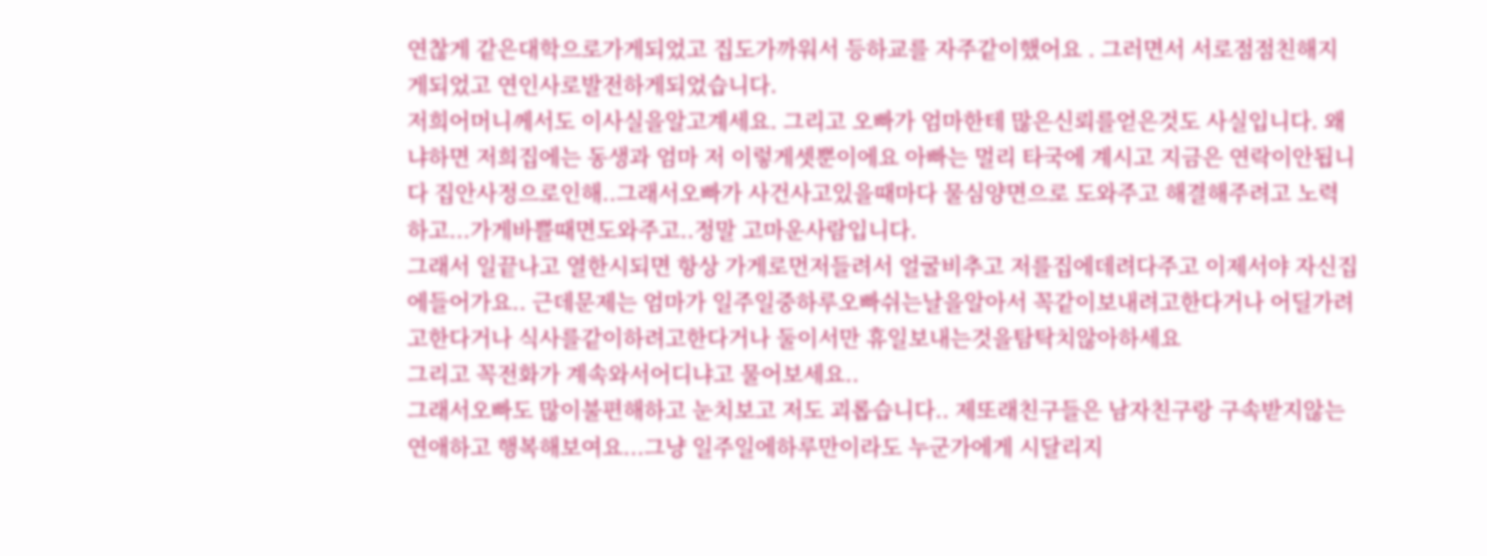연찮게 같은대학으로가게되었고 집도가까워서 등하교를 자주같이했어요 . 그러면서 서로점점친해지게되었고 연인사로발전하게되었습니다.
저희어머니께서도 이사실을알고계세요. 그리고 오빠가 엄마한테 많은신뢰를얻은것도 사실입니다. 왜냐하면 저희집에는 동생과 엄마 저 이렇게셋뿐이에요 아빠는 멀리 타국에 계시고 지금은 연락이안됩니다 집안사정으로인해..그래서오빠가 사건사고있을때마다 물심양면으로 도와주고 해결해주려고 노력하고...가게바쁠때면도와주고..정말 고마운사람입니다.
그래서 일끝나고 열한시되면 항상 가게로먼저들려서 얼굴비추고 저를집에데려다주고 이제서야 자신집에들어가요.. 근데문제는 엄마가 일주일중하루오빠쉬는날을알아서 꼭같이보내려고한다거나 어딜가려고한다거나 식사를같이하려고한다거나 둘이서만 휴일보내는것을탐탁치않아하세요
그리고 꼭전화가 계속와서어디냐고 물어보세요..
그래서오빠도 많이불편해하고 눈치보고 저도 괴롭습니다.. 제또래친구들은 남자친구랑 구속받지않는연애하고 행복해보여요...그냥 일주일에하루만이라도 누군가에게 시달리지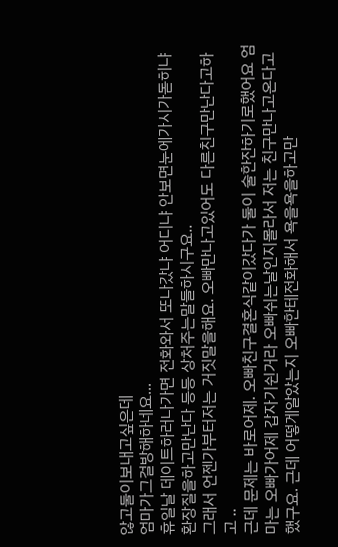않고둘이보내고싶은데
엄마가그걸방해하네요...
휴일날 데이트하러나가면 전화와서 또나갔냐 어디냐 안보면눈에가시가돋히냐 환장질을하고만난다 등등 상처주는말들하시구요..
그래서 언젠가부터저는 거짓말을해요. 오빠만나고있어도 다른친구만난다고하고 ..
근데 문제는 바로어제. 오빠친구결혼식같이갔다가 둘이 술한잔하기로했어요 엄마는 오빠가어제 갑자기쉰거라 오빠쉬는날인지몰라서 저는 친구만나고온다고했구요. 근데 어떻게알았는지 오빠한테전화해서 욕을욕을하고만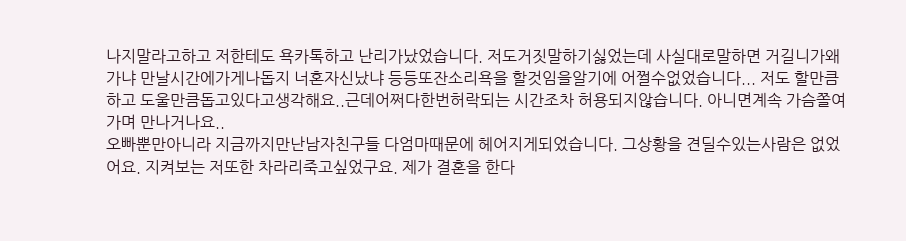나지말라고하고 저한테도 욕카톡하고 난리가났었습니다. 저도거짓말하기싫었는데 사실대로말하면 거길니가왜가냐 만날시간에가게나돕지 너혼자신났냐 등등또잔소리욕을 할것임을알기에 어쩔수없었습니다... 저도 할만큼하고 도울만큼돕고있다고생각해요..근데어쩌다한번허락되는 시간조차 허용되지않습니다. 아니면계속 가슴쫄여가며 만나거나요..
오빠뿐만아니라 지금까지만난남자친구들 다엄마때문에 헤어지게되었습니다. 그상황을 견딜수있는사람은 없었어요. 지켜보는 저또한 차라리죽고싶었구요. 제가 결혼을 한다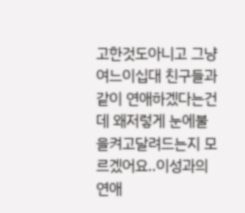고한것도아니고 그냥여느이십대 친구들과같이 연애하겠다는건데 왜저렇게 눈에불을켜고달려드는지 모르겠어요..이성과의연애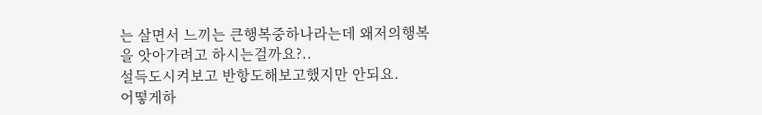는 살면서 느끼는 큰행복중하나라는데 왜저의행복을 앗아가려고 하시는걸까요?..
설득도시켜보고 반항도해보고했지만 안되요.
어떻게하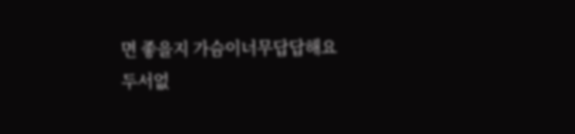면 좋을지 가슴이너무답답해요
두서없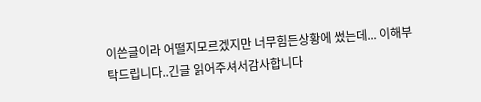이쓴글이라 어떨지모르겠지만 너무힘든상황에 썼는데... 이해부탁드립니다..긴글 읽어주셔서감사합니다